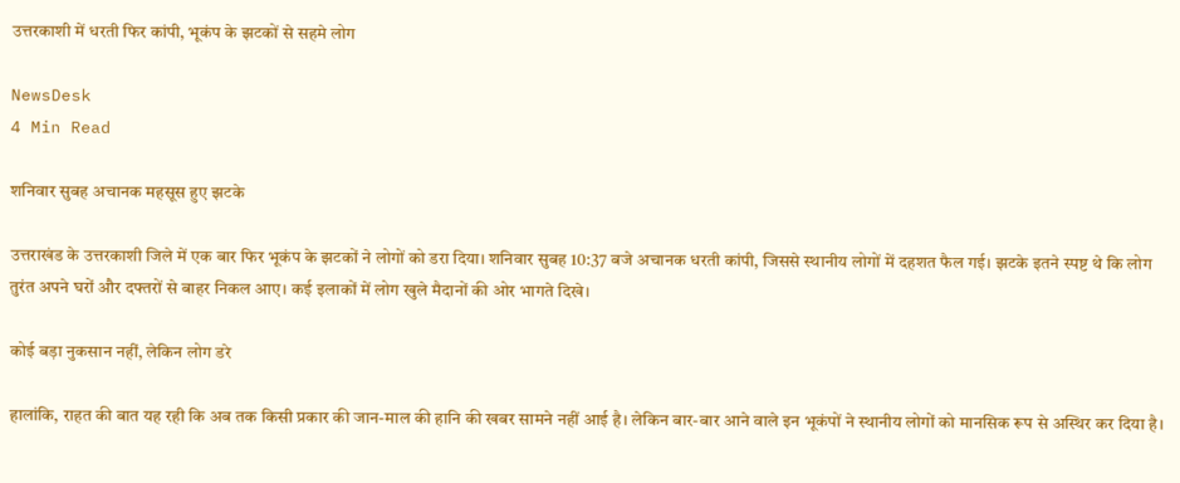उत्तरकाशी में धरती फिर कांपी, भूकंप के झटकों से सहमे लोग

NewsDesk
4 Min Read

शनिवार सुबह अचानक महसूस हुए झटके

उत्तराखंड के उत्तरकाशी जिले में एक बार फिर भूकंप के झटकों ने लोगों को डरा दिया। शनिवार सुबह 10:37 बजे अचानक धरती कांपी, जिससे स्थानीय लोगों में दहशत फैल गई। झटके इतने स्पष्ट थे कि लोग तुरंत अपने घरों और दफ्तरों से बाहर निकल आए। कई इलाकों में लोग खुले मैदानों की ओर भागते दिखे।

कोई बड़ा नुकसान नहीं, लेकिन लोग डरे

हालांकि, राहत की बात यह रही कि अब तक किसी प्रकार की जान-माल की हानि की खबर सामने नहीं आई है। लेकिन बार-बार आने वाले इन भूकंपों ने स्थानीय लोगों को मानसिक रूप से अस्थिर कर दिया है।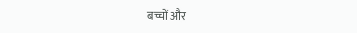बच्चों और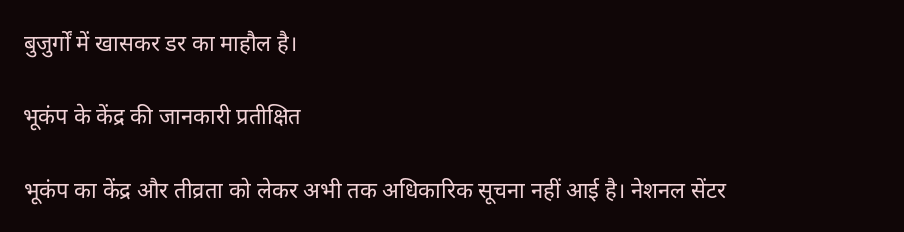बुजुर्गों में खासकर डर का माहौल है।

भूकंप के केंद्र की जानकारी प्रतीक्षित

भूकंप का केंद्र और तीव्रता को लेकर अभी तक अधिकारिक सूचना नहीं आई है। नेशनल सेंटर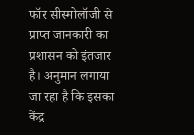फॉर सीस्मोलॉजी से प्राप्त जानकारी का प्रशासन को इंतजार है। अनुमान लगाया जा रहा है कि इसका केंद्र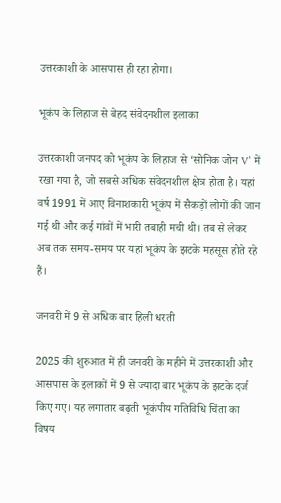उत्तरकाशी के आसपास ही रहा होगा।

भूकंप के लिहाज से बेहद संवेदनशील इलाका

उत्तरकाशी जनपद को भूकंप के लिहाज से ‘सोनिक जोन V’ में रखा गया है, जो सबसे अधिक संवेदनशील क्षेत्र होता है। यहां वर्ष 1991 में आए विनाशकारी भूकंप में सैकड़ों लोगों की जान गई थी और कई गांवों में भारी तबाही मची थी। तब से लेकर अब तक समय-समय पर यहां भूकंप के झटके महसूस होते रहे हैं।

जनवरी में 9 से अधिक बार हिली धरती

2025 की शुरुआत में ही जनवरी के महीने में उत्तरकाशी और आसपास के इलाकों में 9 से ज्यादा बार भूकंप के झटके दर्ज किए गए। यह लगातार बढ़ती भूकंपीय गतिविधि चिंता का विषय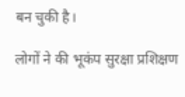बन चुकी है।

लोगों ने की भूकंप सुरक्षा प्रशिक्षण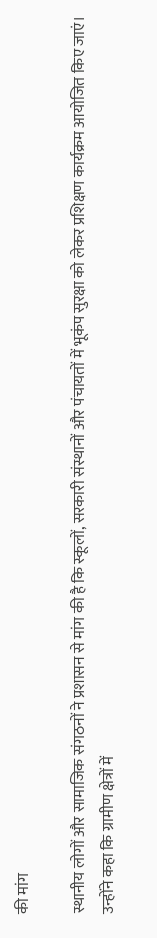की मांग

स्थानीय लोगों और सामाजिक संगठनों ने प्रशासन से मांग की है कि स्कूलों, सरकारी संस्थानों और पंचायतों में भूकंप सुरक्षा को लेकर प्रशिक्षण कार्यक्रम आयोजित किए जाएं। उन्होंने कहा कि ग्रामीण क्षेत्रों में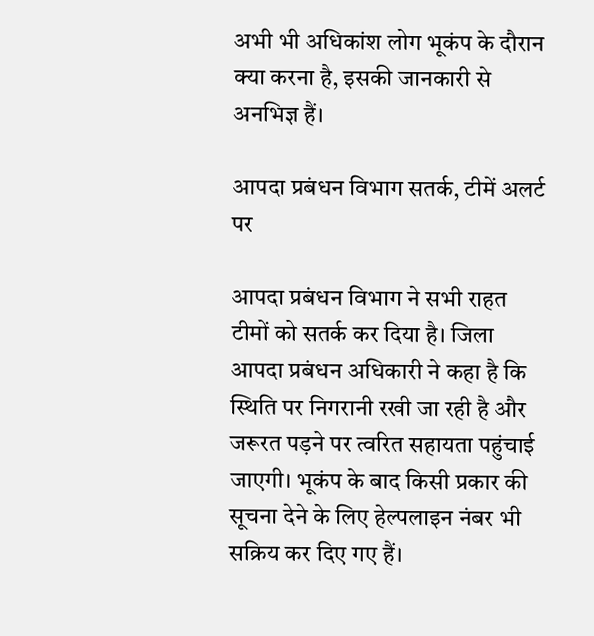अभी भी अधिकांश लोग भूकंप के दौरान क्या करना है, इसकी जानकारी से अनभिज्ञ हैं।

आपदा प्रबंधन विभाग सतर्क, टीमें अलर्ट पर

आपदा प्रबंधन विभाग ने सभी राहत टीमों को सतर्क कर दिया है। जिला आपदा प्रबंधन अधिकारी ने कहा है कि स्थिति पर निगरानी रखी जा रही है और जरूरत पड़ने पर त्वरित सहायता पहुंचाई जाएगी। भूकंप के बाद किसी प्रकार की सूचना देने के लिए हेल्पलाइन नंबर भी सक्रिय कर दिए गए हैं।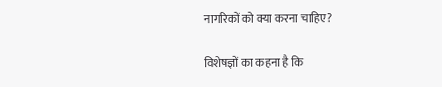नागरिकों को क्या करना चाहिए?

विशेषज्ञों का कहना है कि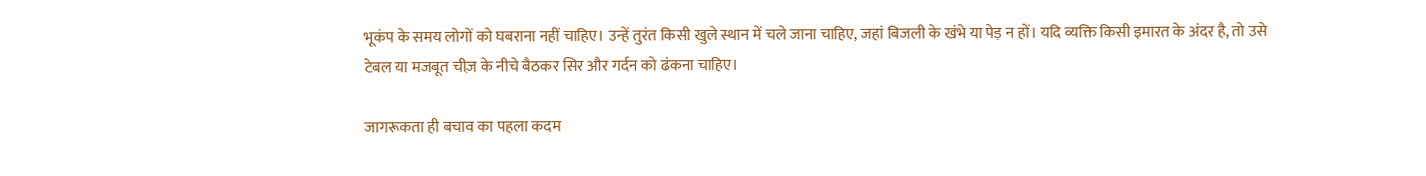भूकंप के समय लोगों को घबराना नहीं चाहिए। उन्हें तुरंत किसी खुले स्थान में चले जाना चाहिए, जहां बिजली के खंभे या पेड़ न हों। यदि व्यक्ति किसी इमारत के अंदर है, तो उसे टेबल या मजबूत चीज़ के नीचे बैठकर सिर और गर्दन को ढंकना चाहिए।

जागरूकता ही बचाव का पहला कदम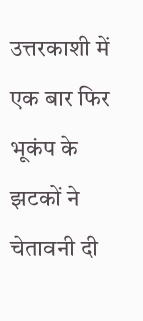उत्तरकाशी में एक बार फिर भूकंप के झटकों ने चेतावनी दी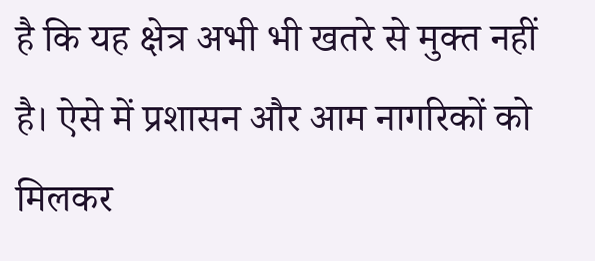है कि यह क्षेत्र अभी भी खतरे से मुक्त नहीं है। ऐसे में प्रशासन और आम नागरिकों को मिलकर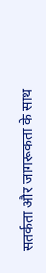सतर्कता और जागरूकता के साथ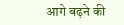आगे बढ़ने की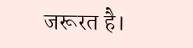जरूरत है।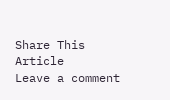Share This Article
Leave a comment